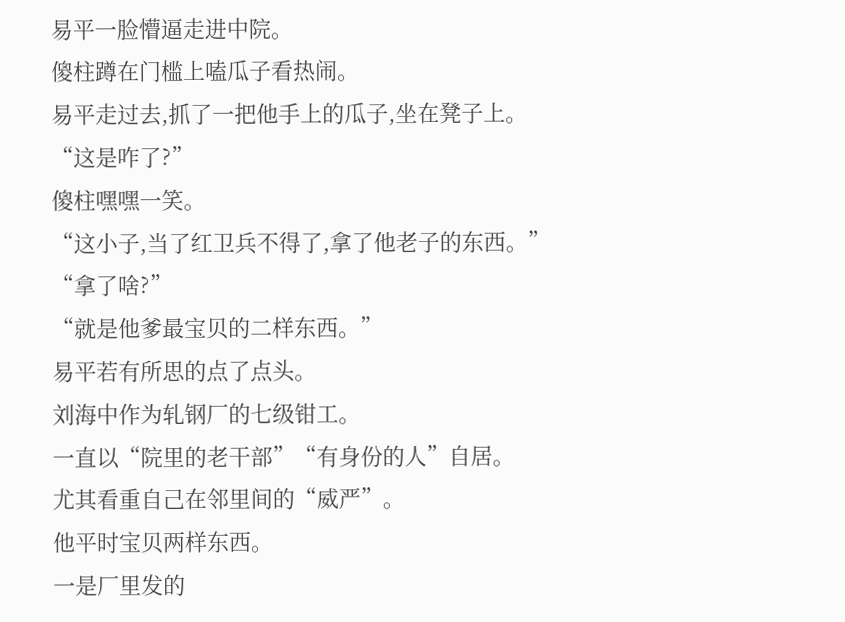易平一脸懵逼走进中院。
傻柱蹲在门槛上嗑瓜子看热闹。
易平走过去,抓了一把他手上的瓜子,坐在凳子上。
“这是咋了?”
傻柱嘿嘿一笑。
“这小子,当了红卫兵不得了,拿了他老子的东西。”
“拿了啥?”
“就是他爹最宝贝的二样东西。”
易平若有所思的点了点头。
刘海中作为轧钢厂的七级钳工。
一直以“院里的老干部”“有身份的人”自居。
尤其看重自己在邻里间的“威严”。
他平时宝贝两样东西。
一是厂里发的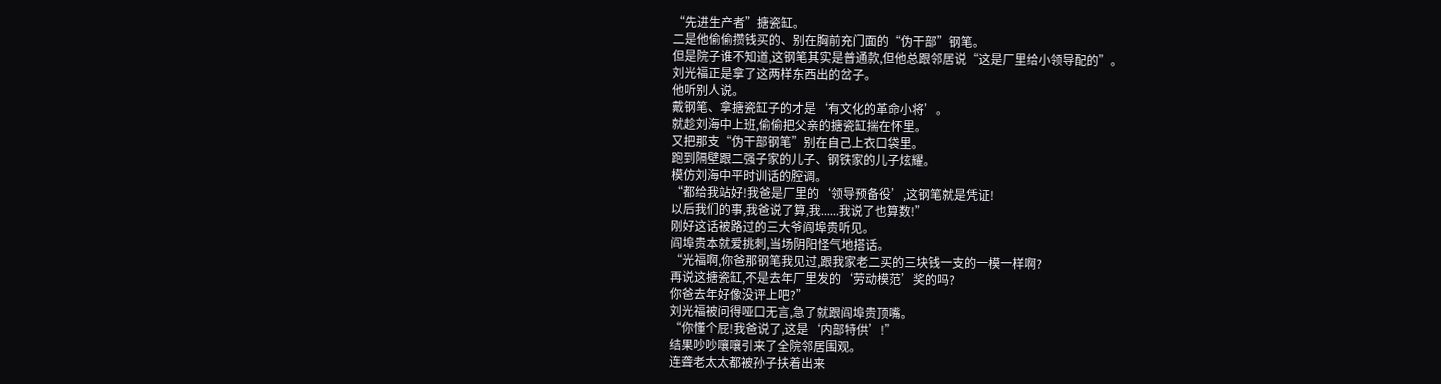“先进生产者”搪瓷缸。
二是他偷偷攒钱买的、别在胸前充门面的“伪干部”钢笔。
但是院子谁不知道,这钢笔其实是普通款,但他总跟邻居说“这是厂里给小领导配的”。
刘光福正是拿了这两样东西出的岔子。
他听别人说。
戴钢笔、拿搪瓷缸子的才是‘有文化的革命小将’。
就趁刘海中上班,偷偷把父亲的搪瓷缸揣在怀里。
又把那支“伪干部钢笔”别在自己上衣口袋里。
跑到隔壁跟二强子家的儿子、钢铁家的儿子炫耀。
模仿刘海中平时训话的腔调。
“都给我站好!我爸是厂里的‘领导预备役’,这钢笔就是凭证!
以后我们的事,我爸说了算,我......我说了也算数!”
刚好这话被路过的三大爷阎埠贵听见。
阎埠贵本就爱挑刺,当场阴阳怪气地搭话。
“光福啊,你爸那钢笔我见过,跟我家老二买的三块钱一支的一模一样啊?
再说这搪瓷缸,不是去年厂里发的‘劳动模范’奖的吗?
你爸去年好像没评上吧?”
刘光福被问得哑口无言,急了就跟阎埠贵顶嘴。
“你懂个屁!我爸说了,这是‘内部特供’!”
结果吵吵嚷嚷引来了全院邻居围观。
连聋老太太都被孙子扶着出来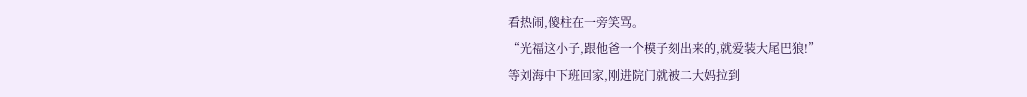看热闹,傻柱在一旁笑骂。
“光福这小子,跟他爸一个模子刻出来的,就爱装大尾巴狼!”
等刘海中下班回家,刚进院门就被二大妈拉到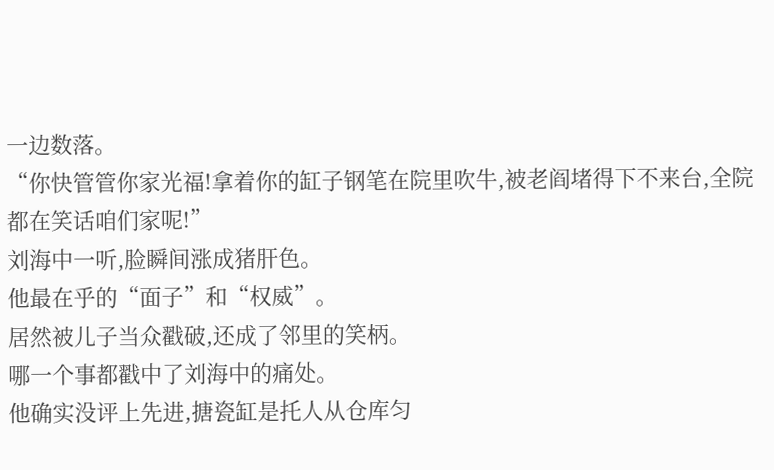一边数落。
“你快管管你家光福!拿着你的缸子钢笔在院里吹牛,被老阎堵得下不来台,全院都在笑话咱们家呢!”
刘海中一听,脸瞬间涨成猪肝色。
他最在乎的“面子”和“权威”。
居然被儿子当众戳破,还成了邻里的笑柄。
哪一个事都戳中了刘海中的痛处。
他确实没评上先进,搪瓷缸是托人从仓库匀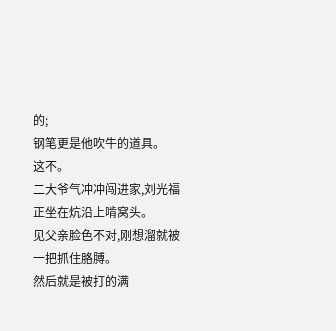的;
钢笔更是他吹牛的道具。
这不。
二大爷气冲冲闯进家,刘光福正坐在炕沿上啃窝头。
见父亲脸色不对,刚想溜就被一把抓住胳膊。
然后就是被打的满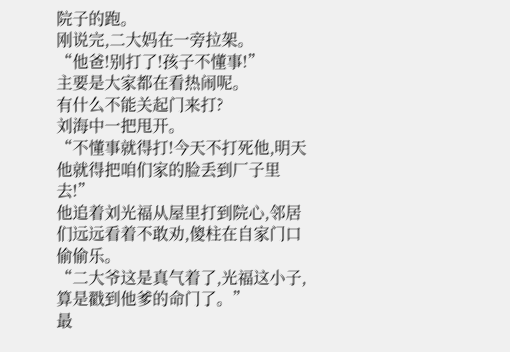院子的跑。
刚说完,二大妈在一旁拉架。
“他爸!别打了!孩子不懂事!”
主要是大家都在看热闹呢。
有什么不能关起门来打?
刘海中一把甩开。
“不懂事就得打!今天不打死他,明天他就得把咱们家的脸丢到厂子里去!”
他追着刘光福从屋里打到院心,邻居们远远看着不敢劝,傻柱在自家门口偷偷乐。
“二大爷这是真气着了,光福这小子,算是戳到他爹的命门了。”
最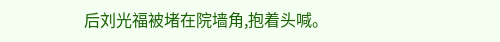后刘光福被堵在院墙角,抱着头喊。